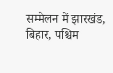सम्मेलन में झारखंड, बिहार, पश्चिम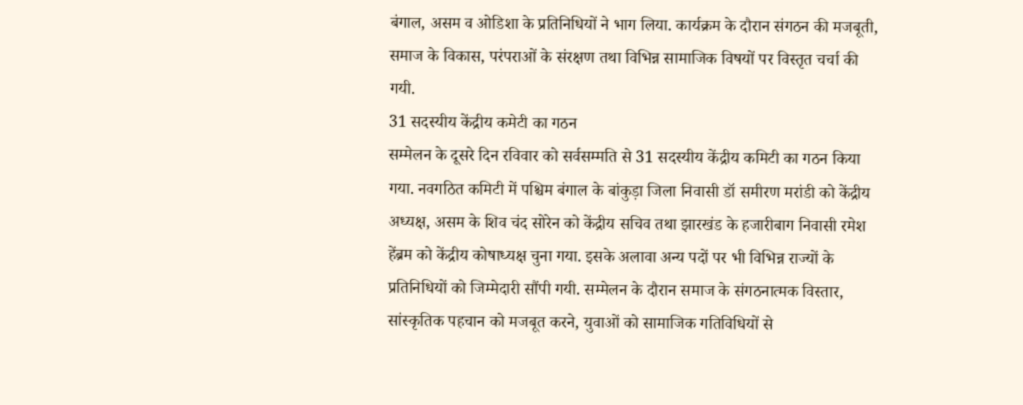बंगाल, असम व ओडिशा के प्रतिनिधियों ने भाग लिया. कार्यक्रम के दौरान संगठन की मजबूती, समाज के विकास, परंपराओं के संरक्षण तथा विभिन्न सामाजिक विषयों पर विस्तृत चर्चा की गयी.
31 सदस्यीय केंद्रीय कमेटी का गठन
सम्मेलन के दूसरे दिन रविवार को सर्वसम्मति से 31 सदस्यीय केंद्रीय कमिटी का गठन किया गया. नवगठित कमिटी में पश्चिम बंगाल के बांकुड़ा जिला निवासी डॉ समीरण मरांडी को केंद्रीय अध्यक्ष, असम के शिव चंद सोरेन को केंद्रीय सचिव तथा झारखंड के हजारीबाग निवासी रमेश हेंब्रम को केंद्रीय कोषाध्यक्ष चुना गया. इसके अलावा अन्य पदों पर भी विभिन्न राज्यों के प्रतिनिधियों को जिम्मेदारी सौंपी गयी. सम्मेलन के दौरान समाज के संगठनात्मक विस्तार, सांस्कृतिक पहचान को मजबूत करने, युवाओं को सामाजिक गतिविधियों से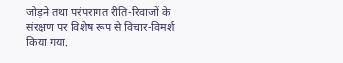जोड़ने तथा परंपरागत रीति-रिवाजों के संरक्षण पर विशेष रूप से विचार-विमर्श किया गया.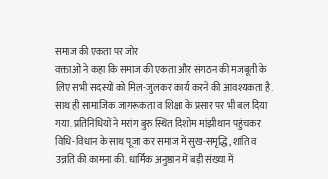समाज की एकता पर जोर
वक्ताओं ने कहा कि समाज की एकता और संगठन की मजबूती के लिए सभी सदस्यों को मिल-जुलकर कार्य करने की आवश्यकता है. साथ ही सामाजिक जागरूकता व शिक्षा के प्रसार पर भी बल दिया गया. प्रतिनिधियों ने मरांग बुरु स्थित दिशोम मांझीथान पहुंचकर विधि-विधान के साथ पूजा कर समाज में सुख-समृद्धि, शांति व उन्नति की कामना की. धार्मिक अनुष्ठान में बड़ी संख्या में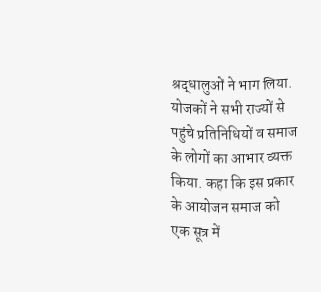श्रद्धालुओं ने भाग लिया. योजकों ने सभी राज्यों से पहुंचे प्रतिनिधियों व समाज के लोगों का आभार व्यक्त किया. कहा कि इस प्रकार के आयोजन समाज को एक सूत्र में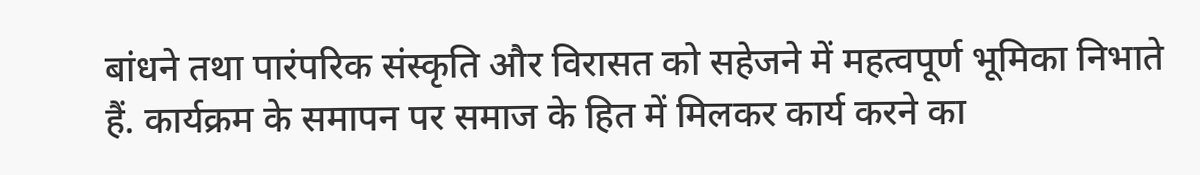बांधने तथा पारंपरिक संस्कृति और विरासत को सहेजने में महत्वपूर्ण भूमिका निभाते हैं. कार्यक्रम के समापन पर समाज के हित में मिलकर कार्य करने का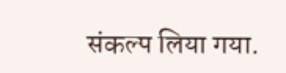संकल्प लिया गया.